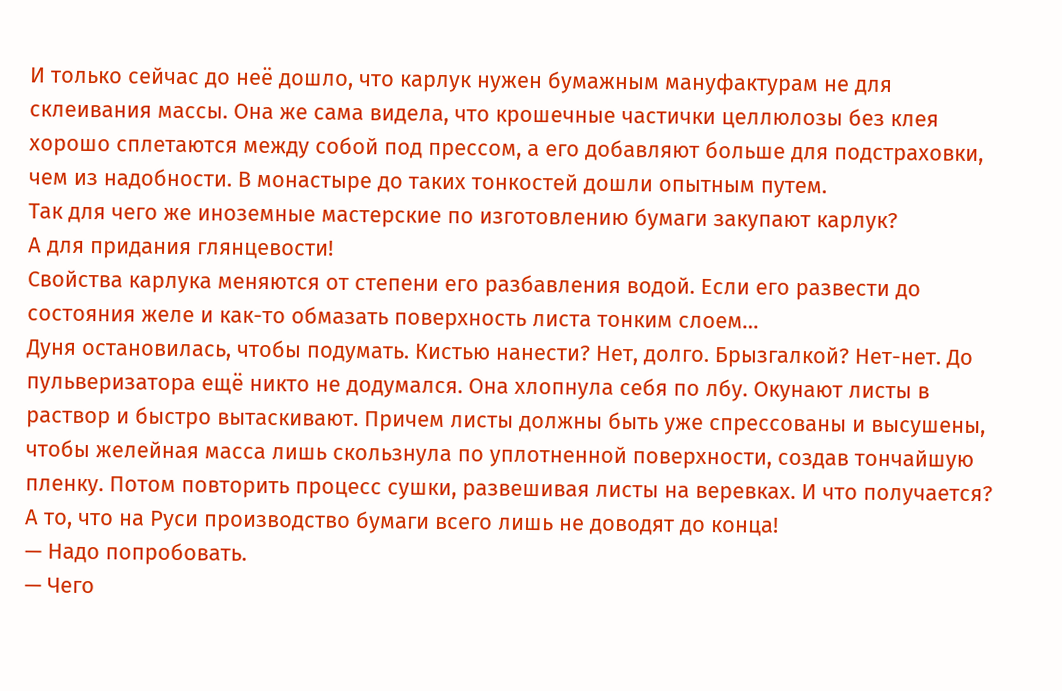И только сейчас до неё дошло, что карлук нужен бумажным мануфактурам не для склеивания массы. Она же сама видела, что крошечные частички целлюлозы без клея хорошо сплетаются между собой под прессом, а его добавляют больше для подстраховки, чем из надобности. В монастыре до таких тонкостей дошли опытным путем.
Так для чего же иноземные мастерские по изготовлению бумаги закупают карлук?
А для придания глянцевости!
Свойства карлука меняются от степени его разбавления водой. Если его развести до состояния желе и как-то обмазать поверхность листа тонким слоем…
Дуня остановилась, чтобы подумать. Кистью нанести? Нет, долго. Брызгалкой? Нет-нет. До пульверизатора ещё никто не додумался. Она хлопнула себя по лбу. Окунают листы в раствор и быстро вытаскивают. Причем листы должны быть уже спрессованы и высушены, чтобы желейная масса лишь скользнула по уплотненной поверхности, создав тончайшую пленку. Потом повторить процесс сушки, развешивая листы на веревках. И что получается? А то, что на Руси производство бумаги всего лишь не доводят до конца!
— Надо попробовать.
— Чего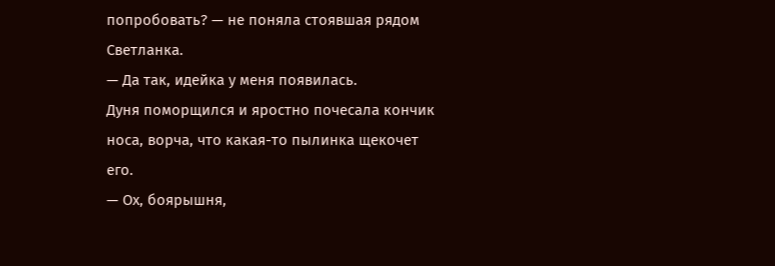попробовать? — не поняла стоявшая рядом Светланка.
— Да так, идейка у меня появилась.
Дуня поморщился и яростно почесала кончик носа, ворча, что какая-то пылинка щекочет его.
— Ох, боярышня,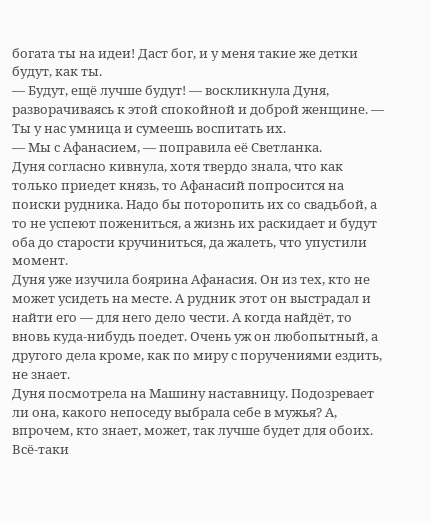богата ты на идеи! Даст бог, и у меня такие же детки будут, как ты.
— Будут, ещё лучше будут! — воскликнула Дуня, разворачиваясь к этой спокойной и доброй женщине. — Ты у нас умница и сумеешь воспитать их.
— Мы с Афанасием, — поправила её Светланка.
Дуня согласно кивнула, хотя твердо знала, что как только приедет князь, то Афанасий попросится на поиски рудника. Надо бы поторопить их со свадьбой, а то не успеют пожениться, а жизнь их раскидает и будут оба до старости кручиниться, да жалеть, что упустили момент.
Дуня уже изучила боярина Афанасия. Он из тех, кто не может усидеть на месте. А рудник этот он выстрадал и найти его — для него дело чести. А когда найдёт, то вновь куда-нибудь поедет. Очень уж он любопытный, а другого дела кроме, как по миру с поручениями ездить, не знает.
Дуня посмотрела на Машину наставницу. Подозревает ли она, какого непоседу выбрала себе в мужья? А, впрочем, кто знает, может, так лучше будет для обоих. Всё-таки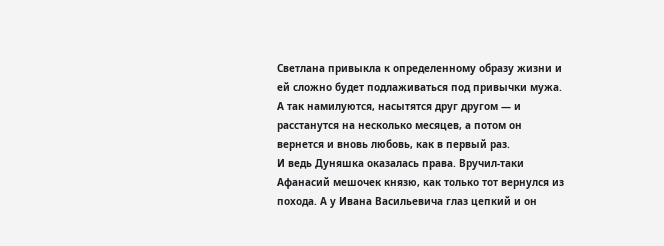Светлана привыкла к определенному образу жизни и ей сложно будет подлаживаться под привычки мужа. А так намилуются, насытятся друг другом — и расстанутся на несколько месяцев, а потом он вернется и вновь любовь, как в первый раз.
И ведь Дуняшка оказалась права. Вручил-таки Афанасий мешочек князю, как только тот вернулся из похода. А у Ивана Васильевича глаз цепкий и он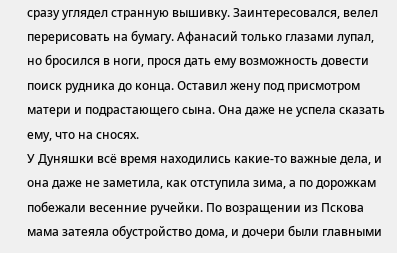сразу углядел странную вышивку. Заинтересовался, велел перерисовать на бумагу. Афанасий только глазами лупал, но бросился в ноги, прося дать ему возможность довести поиск рудника до конца. Оставил жену под присмотром матери и подрастающего сына. Она даже не успела сказать ему, что на сносях.
У Дуняшки всё время находились какие-то важные дела, и она даже не заметила, как отступила зима, а по дорожкам побежали весенние ручейки. По возращении из Пскова мама затеяла обустройство дома, и дочери были главными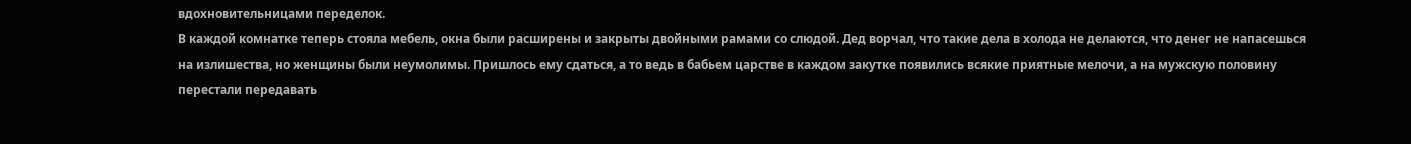вдохновительницами переделок.
В каждой комнатке теперь стояла мебель, окна были расширены и закрыты двойными рамами со слюдой. Дед ворчал, что такие дела в холода не делаются, что денег не напасешься на излишества, но женщины были неумолимы. Пришлось ему сдаться, а то ведь в бабьем царстве в каждом закутке появились всякие приятные мелочи, а на мужскую половину перестали передавать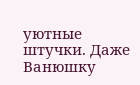уютные штучки. Даже Ванюшку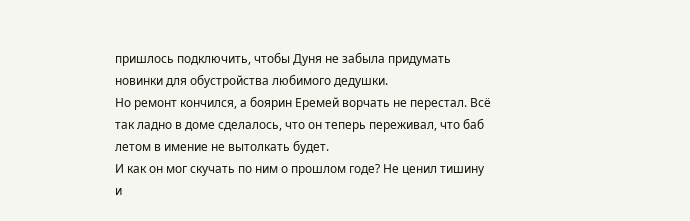пришлось подключить, чтобы Дуня не забыла придумать новинки для обустройства любимого дедушки.
Но ремонт кончился, а боярин Еремей ворчать не перестал. Всё так ладно в доме сделалось, что он теперь переживал, что баб летом в имение не вытолкать будет.
И как он мог скучать по ним о прошлом годе? Не ценил тишину и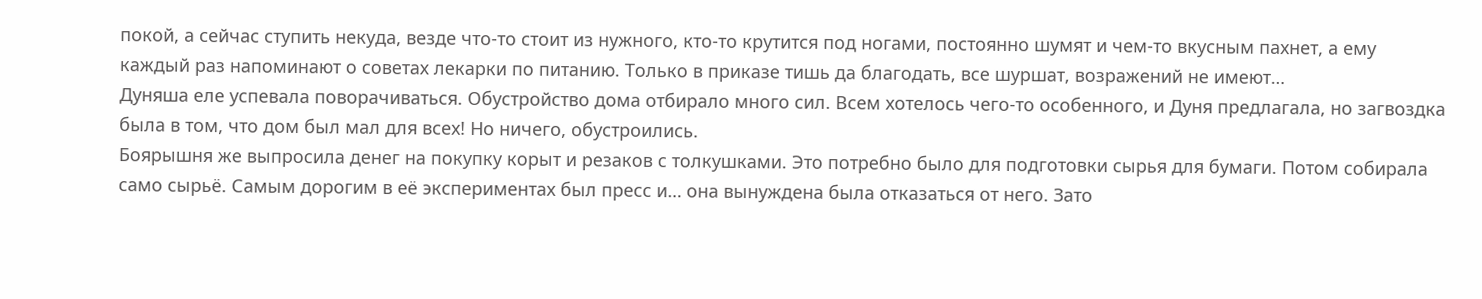покой, а сейчас ступить некуда, везде что-то стоит из нужного, кто-то крутится под ногами, постоянно шумят и чем-то вкусным пахнет, а ему каждый раз напоминают о советах лекарки по питанию. Только в приказе тишь да благодать, все шуршат, возражений не имеют…
Дуняша еле успевала поворачиваться. Обустройство дома отбирало много сил. Всем хотелось чего-то особенного, и Дуня предлагала, но загвоздка была в том, что дом был мал для всех! Но ничего, обустроились.
Боярышня же выпросила денег на покупку корыт и резаков с толкушками. Это потребно было для подготовки сырья для бумаги. Потом собирала само сырьё. Самым дорогим в её экспериментах был пресс и… она вынуждена была отказаться от него. Зато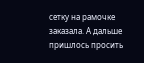сетку на рамочке заказала. А дальше пришлось просить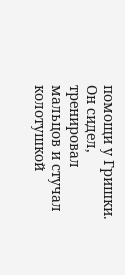помощи у Гришки. Он сидел, тренировал мальцов и стучал колотушкой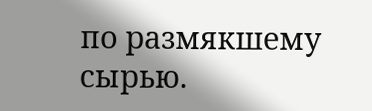по размякшему сырью.